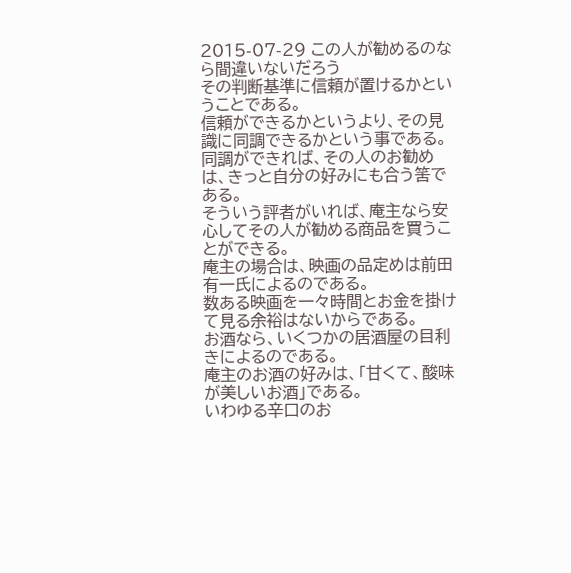2015-07-29 この人が勧めるのなら間違いないだろう
その判断基準に信頼が置けるかということである。
信頼ができるかというより、その見識に同調できるかという事である。
同調ができれば、その人のお勧めは、きっと自分の好みにも合う筈である。
そういう評者がいれば、庵主なら安心してその人が勧める商品を買うことができる。
庵主の場合は、映画の品定めは前田有一氏によるのである。
数ある映画を一々時間とお金を掛けて見る余裕はないからである。
お酒なら、いくつかの居酒屋の目利きによるのである。
庵主のお酒の好みは、「甘くて、酸味が美しいお酒」である。
いわゆる辛口のお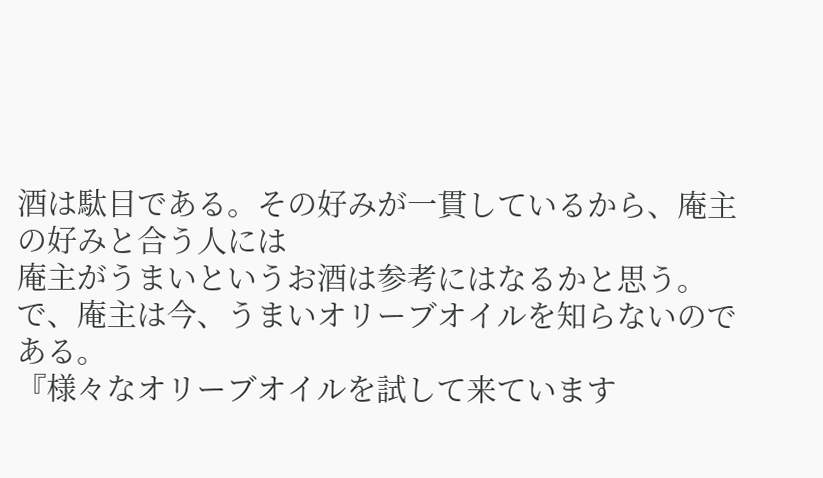酒は駄目である。その好みが一貫しているから、庵主の好みと合う人には
庵主がうまいというお酒は参考にはなるかと思う。
で、庵主は今、うまいオリーブオイルを知らないのである。
『様々なオリーブオイルを試して来ています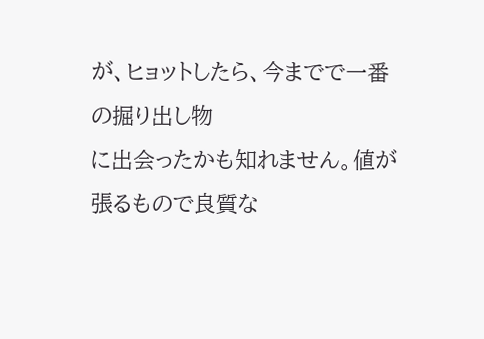が、ヒョットしたら、今までで一番の掘り出し物
に出会ったかも知れません。値が張るもので良質な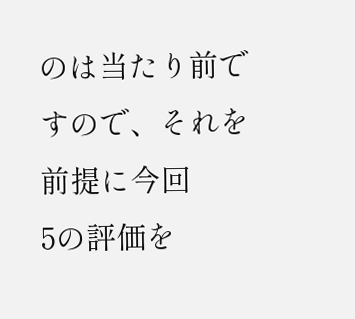のは当たり前ですので、それを前提に今回
5の評価を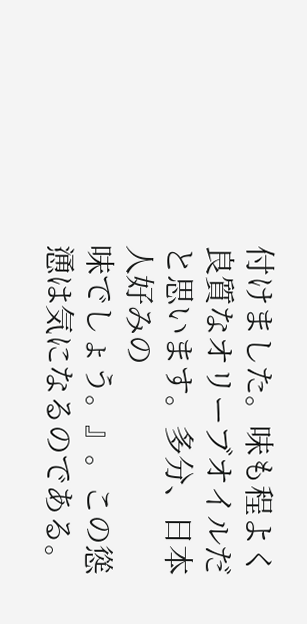付けました。味も程よく良質なオリーブオイルだと思います。多分、日本人好みの
味でしょう。』。この慫慂は気になるのである。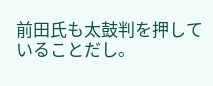前田氏も太鼓判を押していることだし。